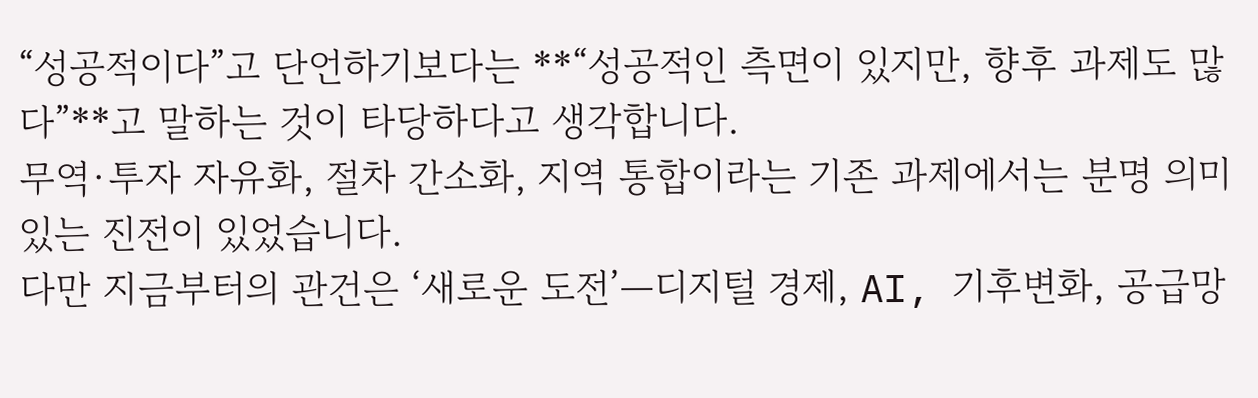“성공적이다”고 단언하기보다는 **“성공적인 측면이 있지만, 향후 과제도 많다”**고 말하는 것이 타당하다고 생각합니다.
무역·투자 자유화, 절차 간소화, 지역 통합이라는 기존 과제에서는 분명 의미 있는 진전이 있었습니다.
다만 지금부터의 관건은 ‘새로운 도전’—디지털 경제, AI, 기후변화, 공급망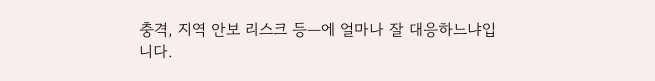충격, 지역 안보 리스크 등—에 얼마나 잘 대응하느냐입니다.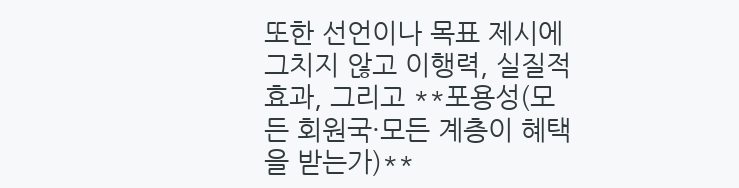또한 선언이나 목표 제시에 그치지 않고 이행력, 실질적 효과, 그리고 **포용성(모든 회원국·모든 계층이 혜택을 받는가)**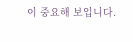이 중요해 보입니다.